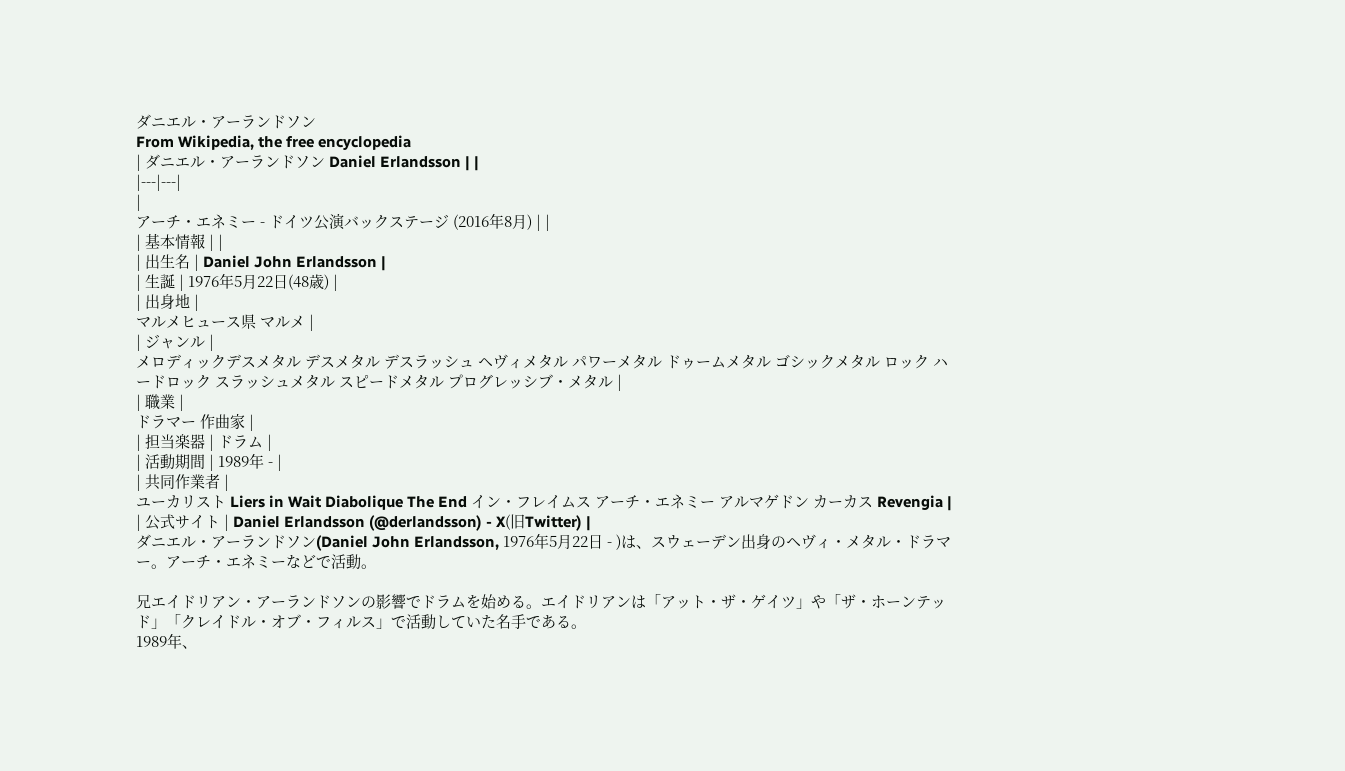ダニエル・アーランドソン
From Wikipedia, the free encyclopedia
| ダニエル・アーランドソン Daniel Erlandsson | |
|---|---|
|
アーチ・エネミー - ドイツ公演バックステージ (2016年8月) | |
| 基本情報 | |
| 出生名 | Daniel John Erlandsson |
| 生誕 | 1976年5月22日(48歳) |
| 出身地 |
マルメヒュース県 マルメ |
| ジャンル |
メロディックデスメタル デスメタル デスラッシュ ヘヴィメタル パワーメタル ドゥームメタル ゴシックメタル ロック ハードロック スラッシュメタル スピードメタル プログレッシブ・メタル |
| 職業 |
ドラマー 作曲家 |
| 担当楽器 | ドラム |
| 活動期間 | 1989年 - |
| 共同作業者 |
ユーカリスト Liers in Wait Diabolique The End イン・フレイムス アーチ・エネミー アルマゲドン カーカス Revengia |
| 公式サイト | Daniel Erlandsson (@derlandsson) - X(旧Twitter) |
ダニエル・アーランドソン(Daniel John Erlandsson, 1976年5月22日 - )は、スウェーデン出身のヘヴィ・メタル・ドラマー。アーチ・エネミーなどで活動。

兄エイドリアン・アーランドソンの影響でドラムを始める。エイドリアンは「アット・ザ・ゲイツ」や「ザ・ホーンテッド」「クレイドル・オブ・フィルス」で活動していた名手である。
1989年、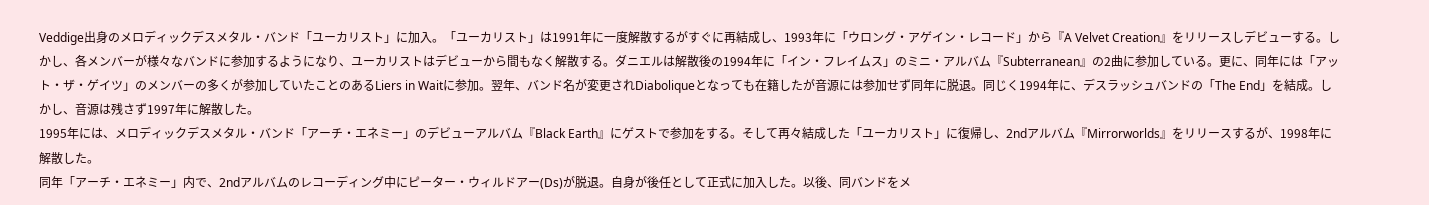Veddige出身のメロディックデスメタル・バンド「ユーカリスト」に加入。「ユーカリスト」は1991年に一度解散するがすぐに再結成し、1993年に「ウロング・アゲイン・レコード」から『A Velvet Creation』をリリースしデビューする。しかし、各メンバーが様々なバンドに参加するようになり、ユーカリストはデビューから間もなく解散する。ダニエルは解散後の1994年に「イン・フレイムス」のミニ・アルバム『Subterranean』の2曲に参加している。更に、同年には「アット・ザ・ゲイツ」のメンバーの多くが参加していたことのあるLiers in Waitに参加。翌年、バンド名が変更されDiaboliqueとなっても在籍したが音源には参加せず同年に脱退。同じく1994年に、デスラッシュバンドの「The End」を結成。しかし、音源は残さず1997年に解散した。
1995年には、メロディックデスメタル・バンド「アーチ・エネミー」のデビューアルバム『Black Earth』にゲストで参加をする。そして再々結成した「ユーカリスト」に復帰し、2ndアルバム『Mirrorworlds』をリリースするが、1998年に解散した。
同年「アーチ・エネミー」内で、2ndアルバムのレコーディング中にピーター・ウィルドアー(Ds)が脱退。自身が後任として正式に加入した。以後、同バンドをメ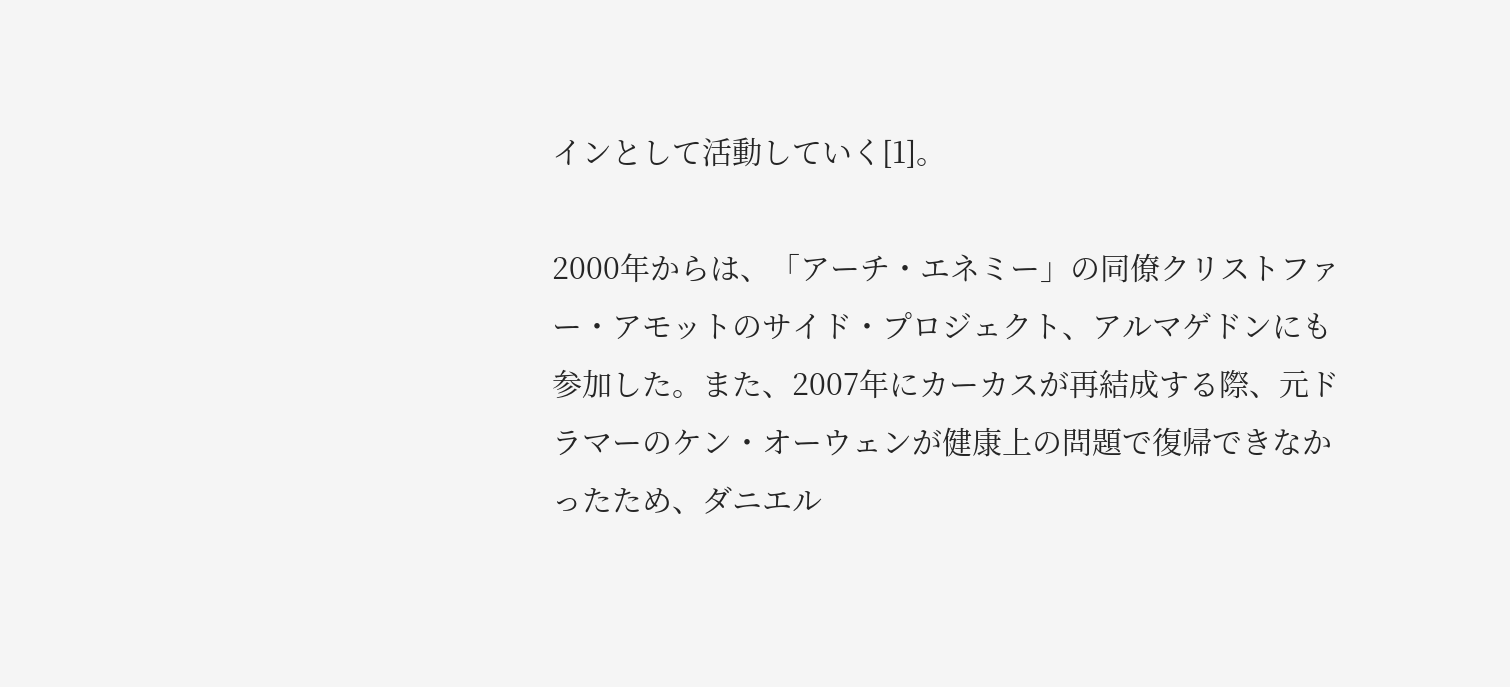インとして活動していく[1]。

2000年からは、「アーチ・エネミー」の同僚クリストファー・アモットのサイド・プロジェクト、アルマゲドンにも参加した。また、2007年にカーカスが再結成する際、元ドラマーのケン・オーウェンが健康上の問題で復帰できなかったため、ダニエル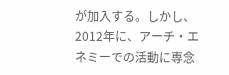が加入する。しかし、2012年に、アーチ・エネミーでの活動に専念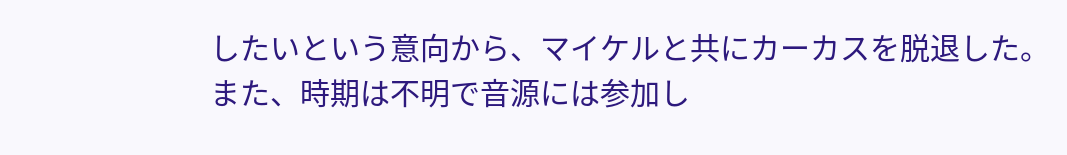したいという意向から、マイケルと共にカーカスを脱退した。
また、時期は不明で音源には参加し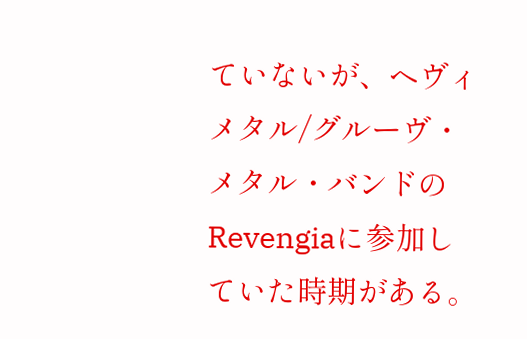ていないが、ヘヴィメタル/グルーヴ・メタル・バンドのRevengiaに参加していた時期がある。